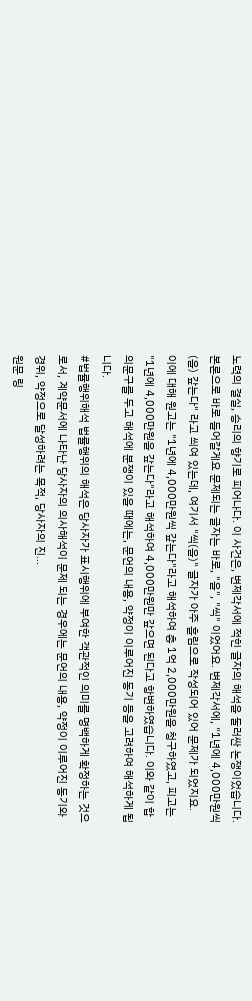노력의 결실, 승리의 향기로 피어나다. 이 사건은, 변제각서에 적힌 글자의 해석을 둘러싼 논쟁이었습니다.
본론으로 바로 들어갈게요 문제되는 글자는 바로, "을", "씩" 이었어요. 변제각서에, "1년에 4,000만원씩(을) 갚는다" 라고 씌여 있는데, 여기서 "씩(을)" 글자가 아주 흘림으로 작성되어 있어 문제가 되었지요.
이에 대해 원고는 "1년에 4,000만원씩 갚는다"라고 해석하여 총 1억 2,000만원을 청구하였고, 피고는 "1년에 4,000만원을 갚는다"라고 해석하여 4,000만원만 갚으면 된다고 항변하였습니다. 이와 같이 합의문구를 두고 해석에 분쟁이 있을 때에는, 문언의 내용, 약정이 이루어진 동기 등을 고려하여 해석하게 됩니다.
#법률행위해석 법률행위의 해석은 당사자가 표시행위에 부여한 객관적인 의미를 명백하게 확정하는 것으로서, 계약문서에 나타난 당사자의 의사해석이 문제 되는 경우에는 문언의 내용, 약정이 이루어진 동기와 경위, 약정으로 달성하려는 목적, 당사자의 진...
원문 링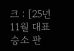크 : [25년 11월 대표 승소 판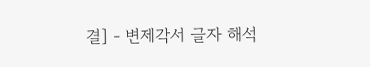결] - 변제각서 글자 해석